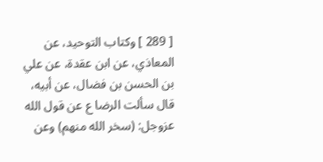[ 289 ] وكتاب التوحيد، عن المعاذي، عن ابن عقدة، عن علي بن الحسن بن فضال، عن أبيه، قال سألت الرضا ع عن قول الله عزوجل: (سخر الله منهم) وعن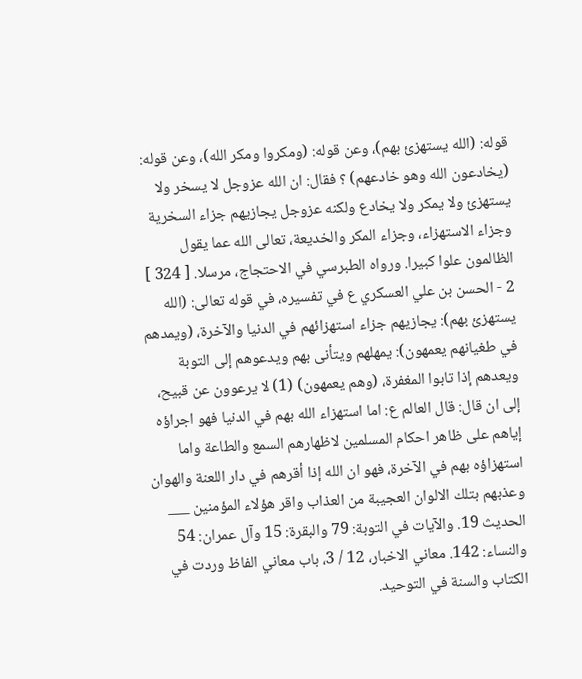قوله: (الله يستهزئ بهم)، وعن قوله: (ومكروا ومكر الله)، وعن قوله: (يخادعون الله وهو خادعهم) ؟ فقال: ان الله عزوجل لا يسخر ولا يستهزئ ولا يمكر ولا يخادع ولكنه عزوجل يجازيهم جزاء السخرية وجزاء الاستهزاء، وجزاء المكر والخديعة، تعالى الله عما يقول الظالمون علوا كبيرا. ورواه الطبرسي في الاحتجاج، مرسلا. [ 324 ] 2 - الحسن بن علي العسكري ع في تفسيره، في قوله تعالى: (الله يستهزئ بهم): يجازيهم جزاء استهزائهم في الدنيا والآخرة، (ويمدهم في طغيانهم يعمهون): يمهلهم ويتأنى بهم ويدعوهم إلى التوبة ويعدهم إذا تابوا المغفرة، (وهم يعمهون) (1) لا يرعوون عن قبيح، إلى ان قال: قال العالم ع: اما استهزاء الله بهم في الدنيا فهو اجراؤه إياهم على ظاهر احكام المسلمين لاظهارهم السمع والطاعة واما استهزاؤه بهم في الآخرة، فهو ان الله إذا أقرهم في دار اللعنة والهوان وعذبهم بتلك الالوان العجيبة من العذاب واقر هؤلاء المؤمنين ___ الحديث 19. والآيات في التوبة: 79 والبقرة: 15 وآل عمران: 54 والنساء: 142. معاني الاخبار، 12 / 3، باب معاني الفاظ وردت في الكتاب والسنة في التوحيد.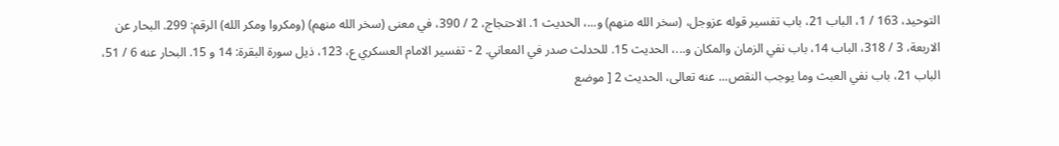التوحيد، 163 / 1، الباب 21، باب تفسير قوله عزوجل، (سخر الله منهم) و...، الحديث 1. الاحتجاج، 2 / 390، في معنى (سخر الله منهم) (ومكروا ومكر الله) الرقم: 299. البحار عن الاربعة، 3 / 318، الباب 14، باب نفي الزمان والمكان و...، الحديث 15. للحدلث صدر في المعاني. 2 - تفسير الامام العسكري ع، 123، ذيل سورة البقرة: 14 و 15. البحار عنه 6 / 51، الباب 21، باب نفي العبث وما يوجب النقص... عنه تعالى، الحديث 2 [ موضع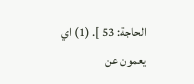الحاجة: 53 ]. (1) اي يعمون عن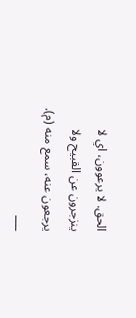الحق. لا يرعوون، اي لا ينزجرون عن القبيح ولا يرجعون عنه، سمع منه (م). ___